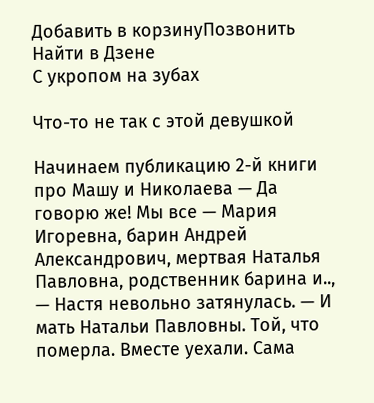Добавить в корзинуПозвонить
Найти в Дзене
С укропом на зубах

Что-то не так с этой девушкой

Начинаем публикацию 2-й книги про Машу и Николаева — Да говорю же! Мы все — Мария Игоревна, барин Андрей Александрович, мертвая Наталья Павловна, родственник барина и.., — Настя невольно затянулась. — И мать Натальи Павловны. Той, что померла. Вместе уехали. Сама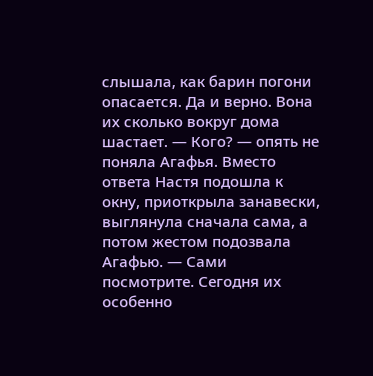слышала, как барин погони опасается. Да и верно. Вона их сколько вокруг дома шастает. — Кого? — опять не поняла Агафья. Вместо ответа Настя подошла к окну, приоткрыла занавески, выглянула сначала сама, а потом жестом подозвала Агафью. — Сами посмотрите. Сегодня их особенно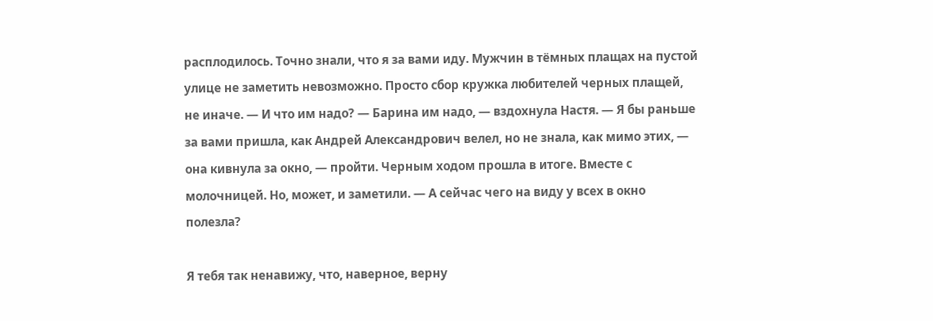расплодилось. Точно знали, что я за вами иду. Мужчин в тёмных плащах на пустой улице не заметить невозможно. Просто сбор кружка любителей черных плащей, не иначе. — И что им надо? — Барина им надо, — вздохнула Настя. — Я бы раньше за вами пришла, как Андрей Александрович велел, но не знала, как мимо этих, — она кивнула за окно, — пройти. Черным ходом прошла в итоге. Вместе с молочницей. Но, может, и заметили. — А сейчас чего на виду у всех в окно полезла?

Я тебя так ненавижу, что, наверное, верну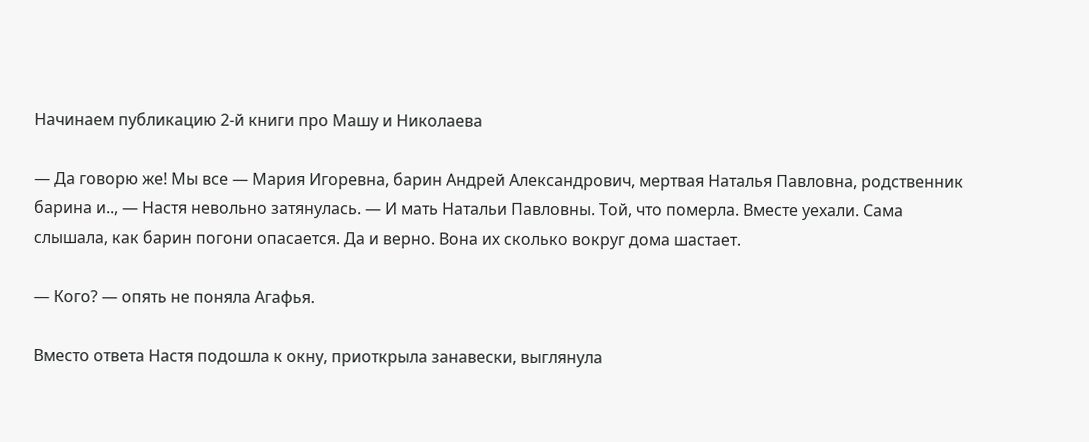Начинаем публикацию 2-й книги про Машу и Николаева

— Да говорю же! Мы все — Мария Игоревна, барин Андрей Александрович, мертвая Наталья Павловна, родственник барина и.., — Настя невольно затянулась. — И мать Натальи Павловны. Той, что померла. Вместе уехали. Сама слышала, как барин погони опасается. Да и верно. Вона их сколько вокруг дома шастает.

— Кого? — опять не поняла Агафья.

Вместо ответа Настя подошла к окну, приоткрыла занавески, выглянула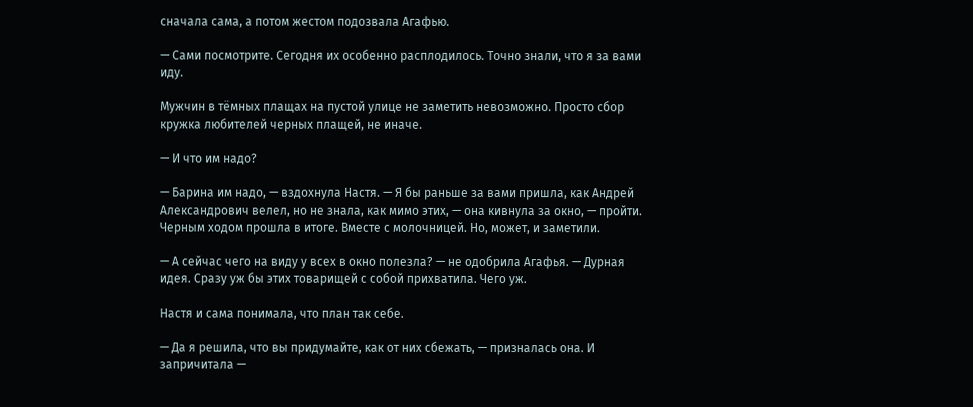сначала сама, а потом жестом подозвала Агафью.

— Сами посмотрите. Сегодня их особенно расплодилось. Точно знали, что я за вами иду.

Мужчин в тёмных плащах на пустой улице не заметить невозможно. Просто сбор кружка любителей черных плащей, не иначе.

— И что им надо?

— Барина им надо, — вздохнула Настя. — Я бы раньше за вами пришла, как Андрей Александрович велел, но не знала, как мимо этих, — она кивнула за окно, — пройти. Черным ходом прошла в итоге. Вместе с молочницей. Но, может, и заметили.

— А сейчас чего на виду у всех в окно полезла? — не одобрила Агафья. — Дурная идея. Сразу уж бы этих товарищей с собой прихватила. Чего уж.

Настя и сама понимала, что план так себе.

— Да я решила, что вы придумайте, как от них сбежать, — призналась она. И запричитала —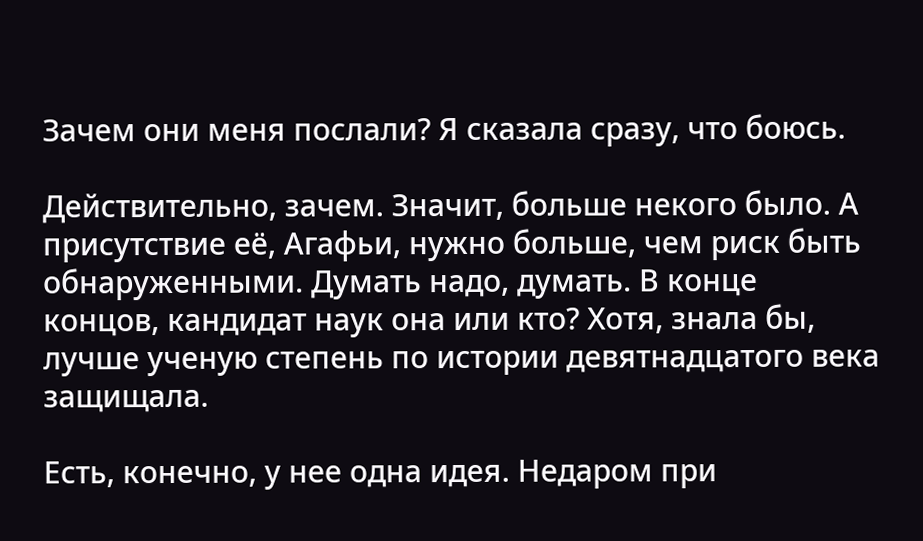Зачем они меня послали? Я сказала сразу, что боюсь.

Действительно, зачем. Значит, больше некого было. А присутствие её, Агафьи, нужно больше, чем риск быть обнаруженными. Думать надо, думать. В конце концов, кандидат наук она или кто? Хотя, знала бы, лучше ученую степень по истории девятнадцатого века защищала.

Есть, конечно, у нее одна идея. Недаром при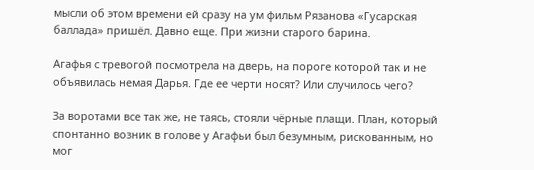мысли об этом времени ей сразу на ум фильм Рязанова «Гусарская баллада» пришёл. Давно еще. При жизни старого барина.

Агафья с тревогой посмотрела на дверь, на пороге которой так и не объявилась немая Дарья. Где ее черти носят? Или случилось чего?

За воротами все так же, не таясь, стояли чёрные плащи. План, который спонтанно возник в голове у Агафьи был безумным, рискованным, но мог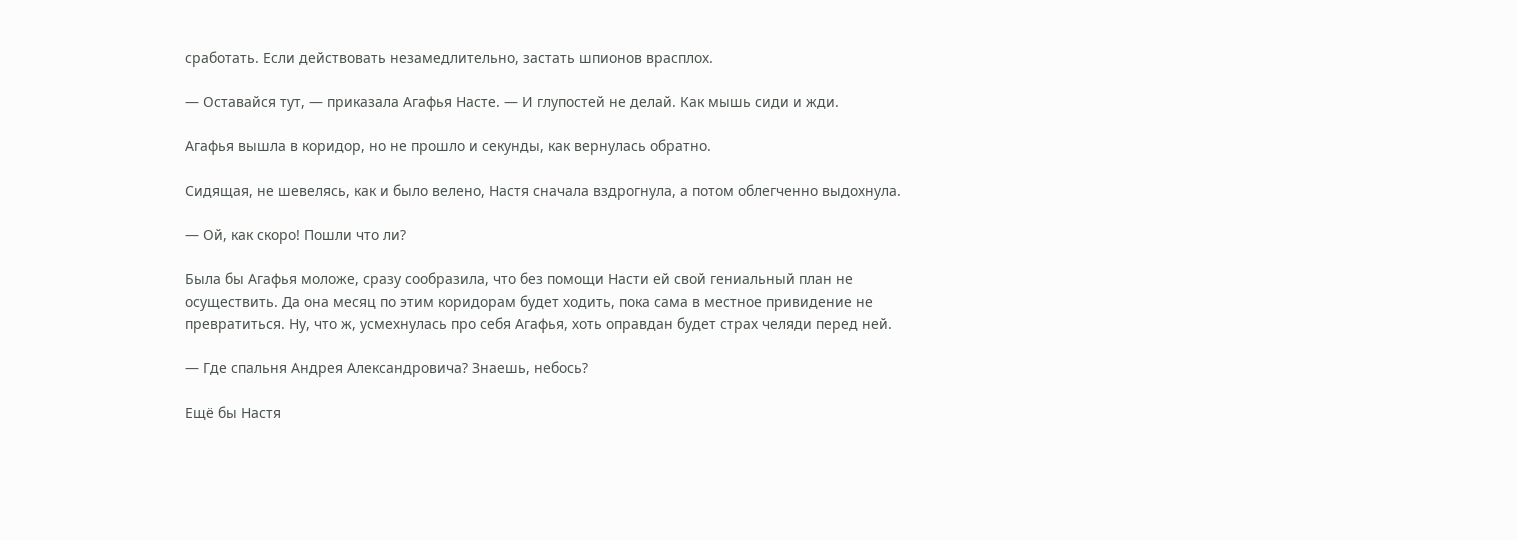сработать. Если действовать незамедлительно, застать шпионов врасплох.

— Оставайся тут, — приказала Агафья Насте. — И глупостей не делай. Как мышь сиди и жди.

Агафья вышла в коридор, но не прошло и секунды, как вернулась обратно.

Сидящая, не шевелясь, как и было велено, Настя сначала вздрогнула, а потом облегченно выдохнула.

— Ой, как скоро! Пошли что ли?

Была бы Агафья моложе, сразу сообразила, что без помощи Насти ей свой гениальный план не осуществить. Да она месяц по этим коридорам будет ходить, пока сама в местное привидение не превратиться. Ну, что ж, усмехнулась про себя Агафья, хоть оправдан будет страх челяди перед ней.

— Где спальня Андрея Александровича? Знаешь, небось?

Ещё бы Настя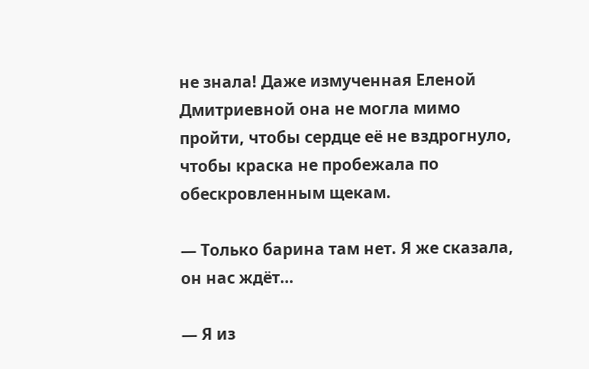не знала! Даже измученная Еленой Дмитриевной она не могла мимо пройти, чтобы сердце её не вздрогнуло, чтобы краска не пробежала по обескровленным щекам.

— Только барина там нет. Я же сказала, он нас ждёт…

— Я из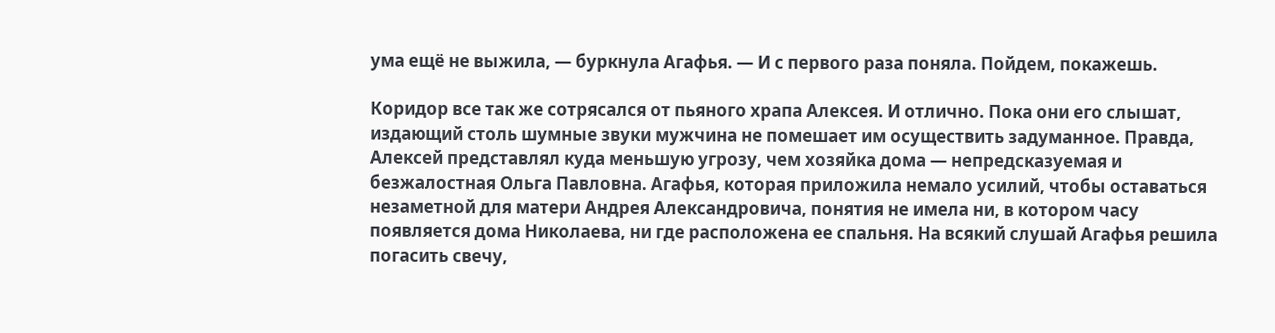ума ещё не выжила, — буркнула Агафья. — И с первого раза поняла. Пойдем, покажешь.

Коридор все так же сотрясался от пьяного храпа Алексея. И отлично. Пока они его слышат, издающий столь шумные звуки мужчина не помешает им осуществить задуманное. Правда, Алексей представлял куда меньшую угрозу, чем хозяйка дома — непредсказуемая и безжалостная Ольга Павловна. Агафья, которая приложила немало усилий, чтобы оставаться незаметной для матери Андрея Александровича, понятия не имела ни, в котором часу появляется дома Николаева, ни где расположена ее спальня. На всякий слушай Агафья решила погасить свечу,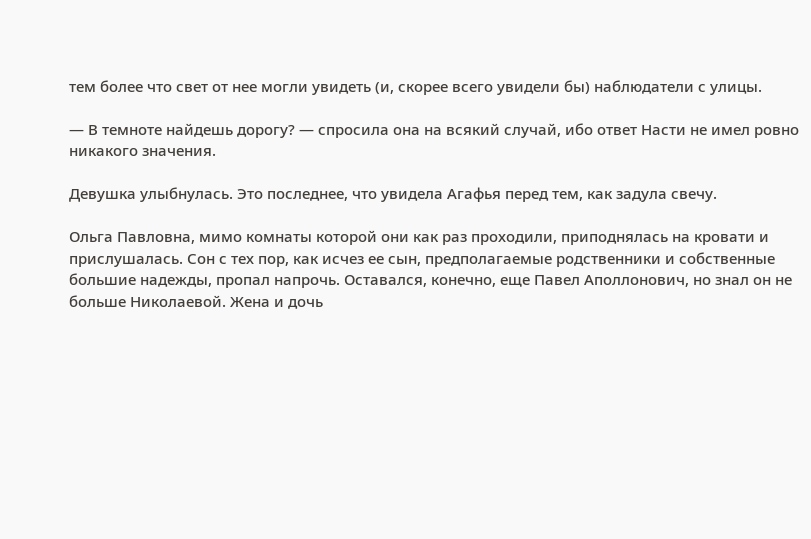тем более что свет от нее могли увидеть (и, скорее всего увидели бы) наблюдатели с улицы.

— В темноте найдешь дорогу? — спросила она на всякий случай, ибо ответ Насти не имел ровно никакого значения.

Девушка улыбнулась. Это последнее, что увидела Агафья перед тем, как задула свечу.

Ольга Павловна, мимо комнаты которой они как раз проходили, приподнялась на кровати и прислушалась. Сон с тех пор, как исчез ее сын, предполагаемые родственники и собственные большие надежды, пропал напрочь. Оставался, конечно, еще Павел Аполлонович, но знал он не больше Николаевой. Жена и дочь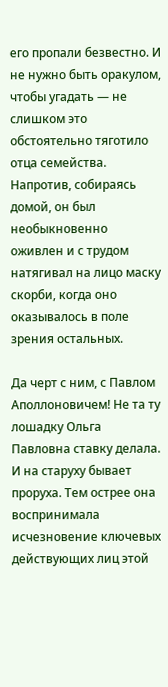его пропали безвестно. И не нужно быть оракулом, чтобы угадать — не слишком это обстоятельно тяготило отца семейства. Напротив, собираясь домой, он был необыкновенно оживлен и с трудом натягивал на лицо маску скорби, когда оно оказывалось в поле зрения остальных.

Да черт с ним, с Павлом Аполлоновичем! Не та ту лошадку Ольга Павловна ставку делала. И на старуху бывает проруха. Тем острее она воспринимала исчезновение ключевых действующих лиц этой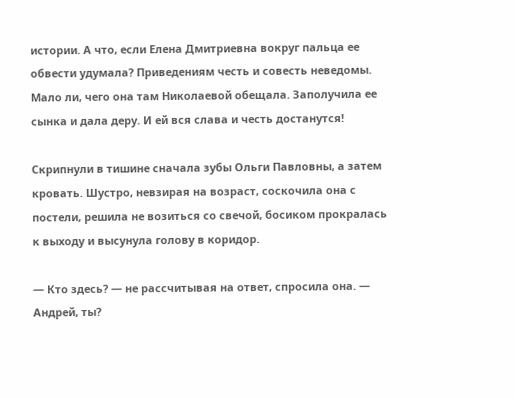истории. А что, если Елена Дмитриевна вокруг пальца ее обвести удумала? Приведениям честь и совесть неведомы. Мало ли, чего она там Николаевой обещала. Заполучила ее сынка и дала деру. И ей вся слава и честь достанутся!

Скрипнули в тишине сначала зубы Ольги Павловны, а затем кровать. Шустро, невзирая на возраст, соскочила она с постели, решила не возиться со свечой, босиком прокралась к выходу и высунула голову в коридор.

— Кто здесь? — не рассчитывая на ответ, спросила она. — Андрей, ты?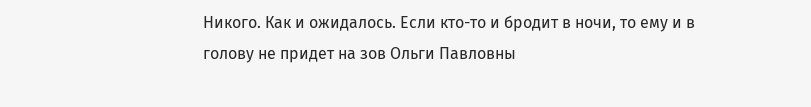Никого. Как и ожидалось. Если кто-то и бродит в ночи, то ему и в голову не придет на зов Ольги Павловны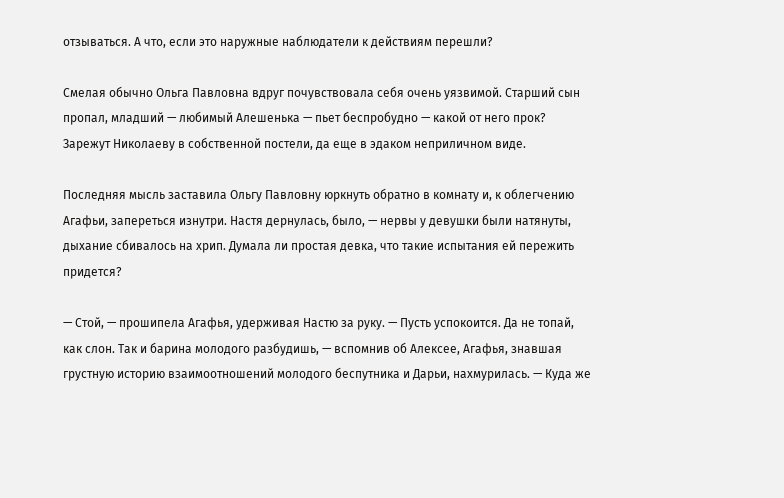отзываться. А что, если это наружные наблюдатели к действиям перешли?

Смелая обычно Ольга Павловна вдруг почувствовала себя очень уязвимой. Старший сын пропал, младший — любимый Алешенька — пьет беспробудно — какой от него прок? Зарежут Николаеву в собственной постели, да еще в эдаком неприличном виде.

Последняя мысль заставила Ольгу Павловну юркнуть обратно в комнату и, к облегчению Агафьи, запереться изнутри. Настя дернулась, было, — нервы у девушки были натянуты, дыхание сбивалось на хрип. Думала ли простая девка, что такие испытания ей пережить придется?

— Стой, — прошипела Агафья, удерживая Настю за руку. — Пусть успокоится. Да не топай, как слон. Так и барина молодого разбудишь, — вспомнив об Алексее, Агафья, знавшая грустную историю взаимоотношений молодого беспутника и Дарьи, нахмурилась. — Куда же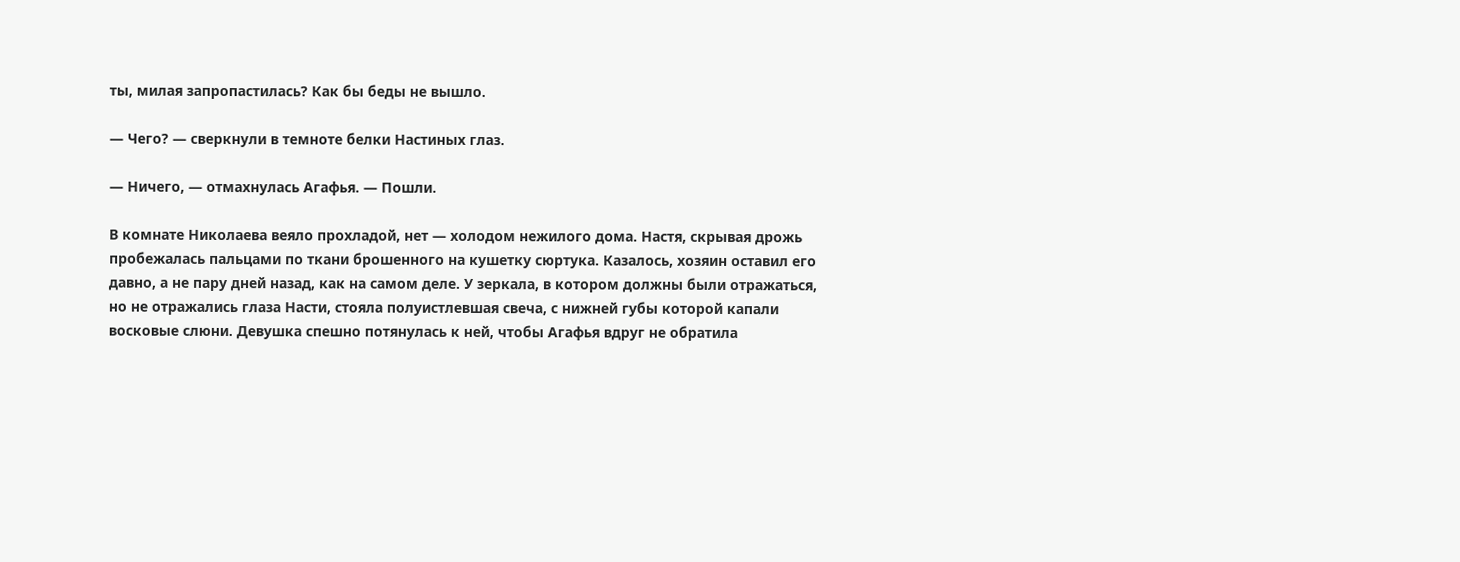ты, милая запропастилась? Как бы беды не вышло.

— Чего? — сверкнули в темноте белки Настиных глаз.

— Ничего, — отмахнулась Агафья. — Пошли.

В комнате Николаева веяло прохладой, нет — холодом нежилого дома. Настя, скрывая дрожь пробежалась пальцами по ткани брошенного на кушетку сюртука. Казалось, хозяин оставил его давно, а не пару дней назад, как на самом деле. У зеркала, в котором должны были отражаться, но не отражались глаза Насти, стояла полуистлевшая свеча, с нижней губы которой капали восковые слюни. Девушка спешно потянулась к ней, чтобы Агафья вдруг не обратила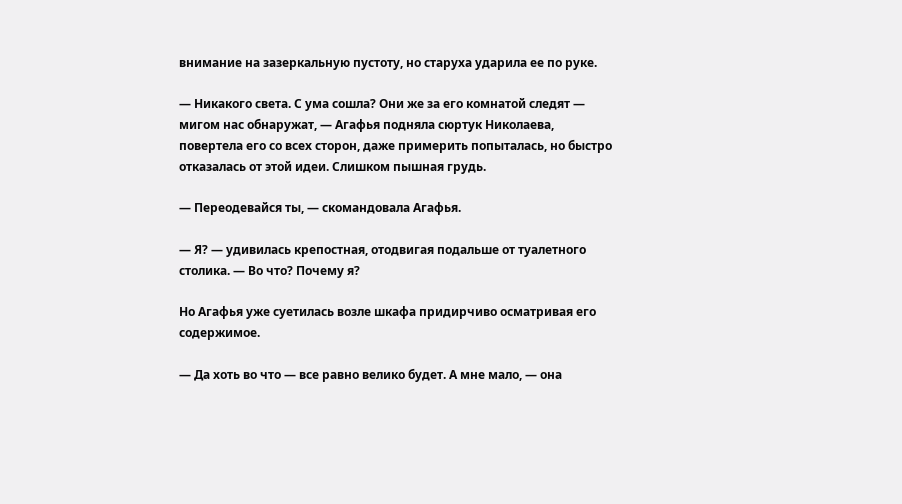внимание на зазеркальную пустоту, но старуха ударила ее по руке.

— Никакого света. С ума сошла? Они же за его комнатой следят — мигом нас обнаружат, — Агафья подняла сюртук Николаева, повертела его со всех сторон, даже примерить попыталась, но быстро отказалась от этой идеи. Слишком пышная грудь.

— Переодевайся ты, — скомандовала Агафья.

— Я? — удивилась крепостная, отодвигая подальше от туалетного столика. — Во что? Почему я?

Но Агафья уже суетилась возле шкафа придирчиво осматривая его содержимое.

— Да хоть во что — все равно велико будет. А мне мало, — она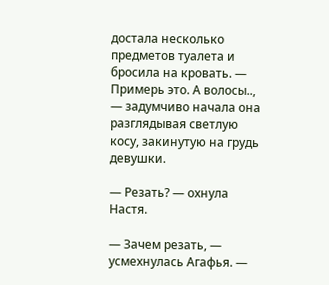достала несколько предметов туалета и бросила на кровать. — Примерь это. А волосы.., — задумчиво начала она разглядывая светлую косу, закинутую на грудь девушки.

— Резать? — охнула Настя.

— Зачем резать, — усмехнулась Агафья. —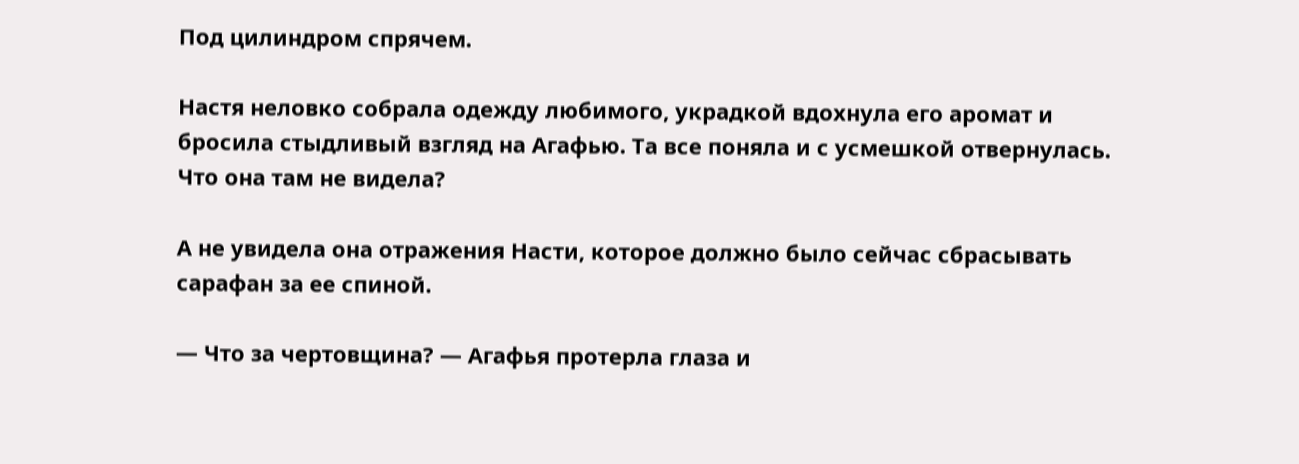Под цилиндром спрячем.

Настя неловко собрала одежду любимого, украдкой вдохнула его аромат и бросила стыдливый взгляд на Агафью. Та все поняла и с усмешкой отвернулась. Что она там не видела?

А не увидела она отражения Насти, которое должно было сейчас сбрасывать сарафан за ее спиной.

— Что за чертовщина? — Агафья протерла глаза и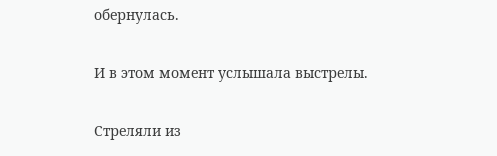обернулась.

И в этом момент услышала выстрелы.

Стреляли из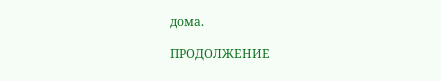дома.

ПРОДОЛЖЕНИЕ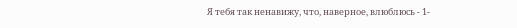Я тебя так ненавижу, что, наверное, влюблюсь - 1-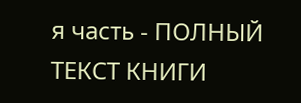я часть - ПОЛНЫЙ ТЕКСТ КНИГИ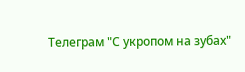Телеграм "С укропом на зубах"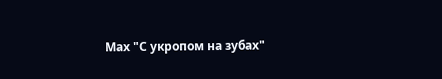Мах "С укропом на зубах"